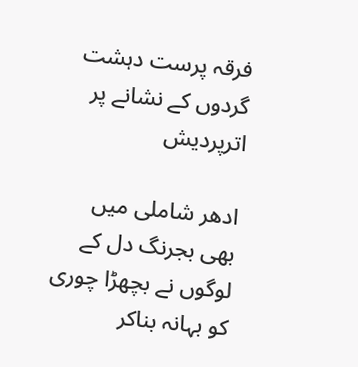فرقہ پرست دہشت گردوں کے نشانے پر اترپردیش

ادھر شاملی میں بھی بجرنگ دل کے لوگوں نے بچھڑا چوری کو بہانہ بناکر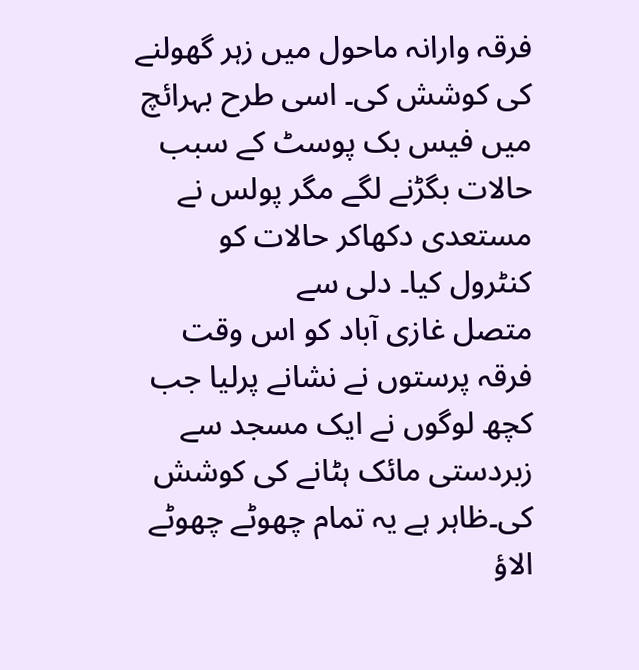فرقہ وارانہ ماحول میں زہر گھولنے کی کوشش کی۔ اسی طرح بہرائچ میں فیس بک پوسٹ کے سبب حالات بگڑنے لگے مگر پولس نے مستعدی دکھاکر حالات کو کنٹرول کیا۔ دلی سے
متصل غازی آباد کو اس وقت فرقہ پرستوں نے نشانے پرلیا جب کچھ لوگوں نے ایک مسجد سے زبردستی مائک ہٹانے کی کوشش کی۔ظاہر ہے یہ تمام چھوٹے چھوٹے الاؤ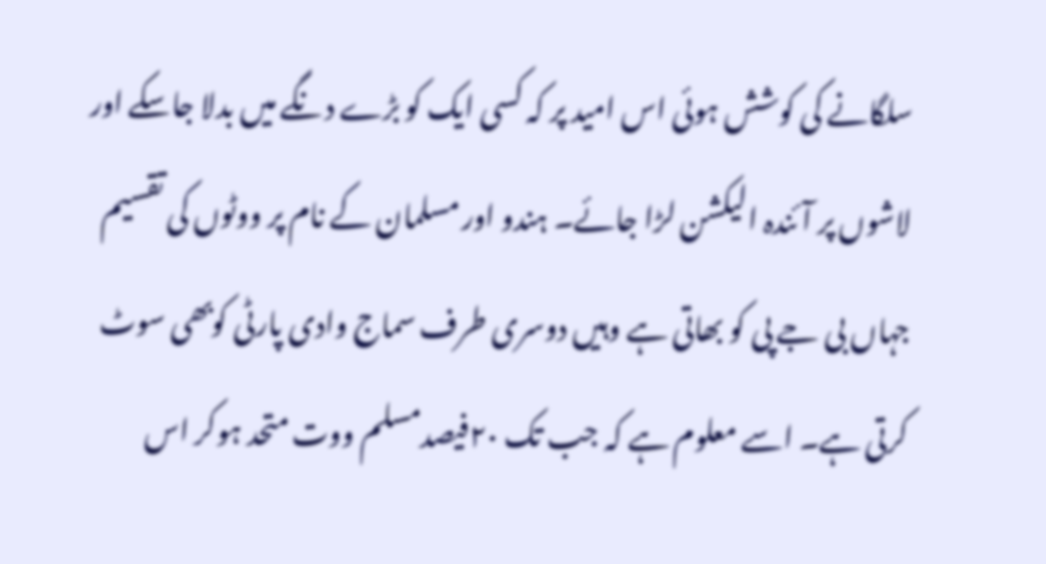سلگانے کی کوشش ہوئی اس امید پر کہ کسی ایک کو بڑے دنگے میں بدلا جاسکے اور لاشوں پر آئندہ الیکشن لڑا جائے۔ ہندو اور مسلمان کے نام پر ووٹوں کی تقسیم جہاں بی جے پی کو بھاتی ہے وہیں دوسری طرف سماج وادی پارٹی کوبھی سوٹ کرتی ہے۔ اسے معلوم ہے کہ جب تک ۲۰فیصدمسلم ووت متحد ہوکر اس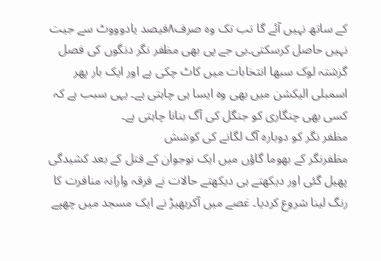کے ساتھ نہیں آئے گا تب تک وہ صرف۸فیصد یادوووٹ سے جیت نہیں حاصل کرسکتی۔بی جے پی بھی مظفر نگر دنگوں کی فصل گزشتہ لوک سبھا انتخابات میں کاٹ چکی ہے اور ایک بار پھر اسمبلی الیکشن میں بھی وہ ایسا ہی چاہتی ہے۔ یہی سبب ہے کہ کسی بھی چنگاری کو جنگل کی آگ بنانا چاہتی ہے۔
مظفر نگر کو دوبارہ آگ لگانے کی کوشش
مظفرنگر کے بھوما گاؤں میں ایک نوجوان کے قتل کے بعد کشیدگی پھیل گئی اور دیکھتے ہی دیکھتے حالات نے فرقہ وارانہ منافرت کا رنگ لینا شروع کردیا۔ غصے میں آکربھیڑ نے ایک مسجد میں چھپے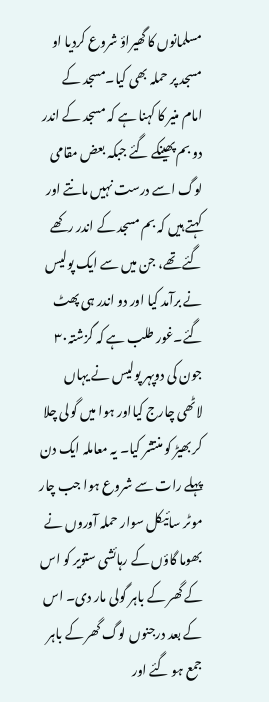مسلمانوں کا گھیراؤ شروع کردیا او مسجد پر حملہ بھی کیا۔مسجد کے امام منیر کا کہنا ہے کہ مسجد کے اندر دو بم پھینکے گئے جبکہ بعض مقامی لوگ اسے درست نہیں مانتے اور کہتے ہیں کہ بم مسجد کے اندر رکھے گئے تھے، جن میں سے ایک پولیس نے برآمد کیا اور دو اندر ہی پھٹ گئے۔غور طلب ہے کہ گزشتہ۳۰ جون کی دوپہر پولیس نے یہاں لاٹھی چارج کیااور ہوا میں گولی چلا کر بھیڑ کو منتشر کیا۔ یہ معاملہ ایک دن پہلے رات سے شروع ہوا جب چار موٹر سائیکل سوار حملہ آوروں نے بھوما گاؤں کے رہائشی ستویر کو اس کے گھر کے باہر گولی مار دی۔ اس کے بعد درجنوں لوگ گھر کے باہر جمع ہو گئے اور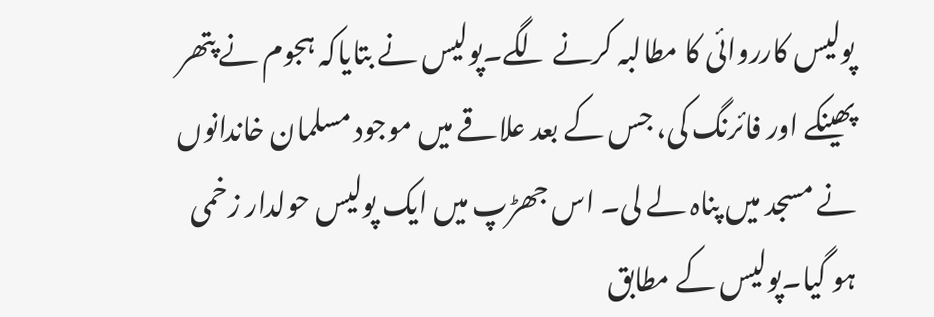پولیس کارروائی کا مطالبہ کرنے لگے۔پولیس نے بتایاکہ ہجوم نے پتھر پھینکے اور فائرنگ کی، جس کے بعد علاقے میں موجود مسلمان خاندانوں نے مسجد میں پناہ لے لی۔ اس جھڑپ میں ایک پولیس حولدار زخمی ہو گیا۔پولیس کے مطابق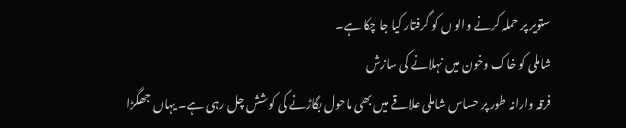ستویر پر حملہ کرنے والو ں کو گرفتار کیا جا چکا ہے۔
شاملی کو خاک وخون میں نہلانے کی سازش
فرقہ وارانہ طور پر حساس شاملی علاقے میں بھی ماحول بگاڑنے کی کوشش چل رہی ہے۔ یہاں جھگڑا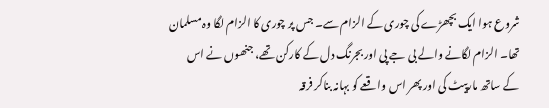شروع ہوا ایک بچھڑے کی چوری کے الزام سے۔ جس پر چوری کا الزام لگا وہ مسلمان تھا۔ الزام لگانے والے بی جے پی اور بجرنگ دل کے کارکن تھے، جنھوں نے اس کے ساتھ مارپیٹ کی اور پھر اس واقعے کو بہانہ بناکر فرقہ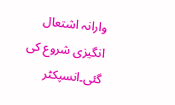وارانہ اشتعال انگیزی شروع کی گئی۔انسپکٹر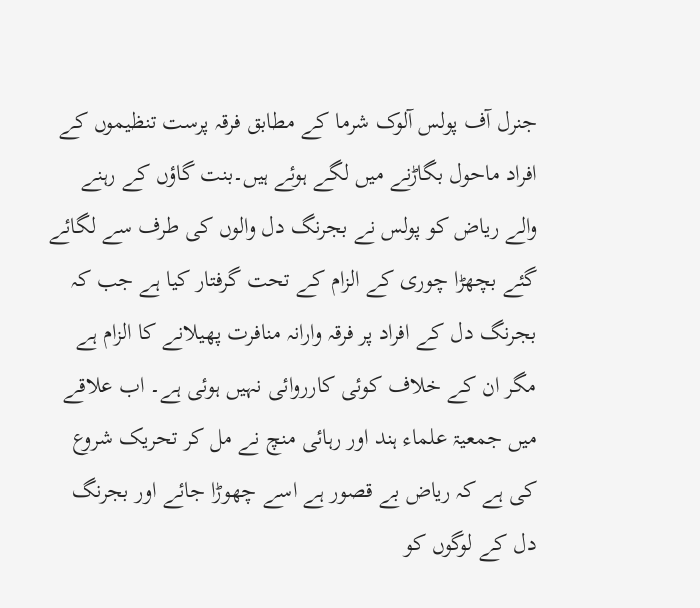جنرل آف پولس آلوک شرما کے مطابق فرقہ پرست تنظیموں کے افراد ماحول بگاڑنے میں لگے ہوئے ہیں۔بنت گاؤں کے رہنے والے ریاض کو پولس نے بجرنگ دل والوں کی طرف سے لگائے گئے بچھڑا چوری کے الزام کے تحت گرفتار کیا ہے جب کہ بجرنگ دل کے افراد پر فرقہ وارانہ منافرت پھیلانے کا الزام ہے مگر ان کے خلاف کوئی کارروائی نہیں ہوئی ہے۔ اب علاقے میں جمعیۃ علماء ہند اور رہائی منچ نے مل کر تحریک شروع کی ہے کہ ریاض بے قصور ہے اسے چھوڑا جائے اور بجرنگ دل کے لوگوں کو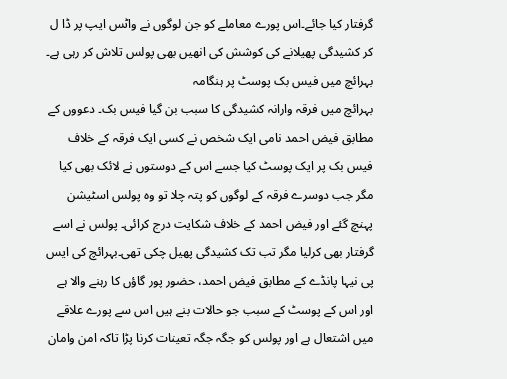گرفتار کیا جائے۔اس پورے معاملے کو جن لوگوں نے واٹس ایپ پر ڈا ل کر کشیدگی پھیلانے کی کوشش کی انھیں بھی پولس تلاش کر رہی ہے۔
بہرائچ میں فیس بک پوسٹ پر ہنگامہ
بہرائچ میں فرقہ وارانہ کشیدگی کا سبب بن گیا فیس بک۔ دعووں کے مطابق فیض احمد نامی ایک شخص نے کسی ایک فرقہ کے خلاف فیس بک پر ایک پوسٹ کیا جسے اس کے دوستوں نے لائک بھی کیا مگر جب دوسرے فرقہ کے لوگوں کو پتہ چلا تو وہ پولس اسٹیشن پہنچ گئے اور فیض احمد کے خلاف شکایت درج کرائی۔ پولس نے اسے گرفتار بھی کرلیا مگر تب تک کشیدگی پھیل چکی تھی۔بہرائچ کی ایس پی نیہا پانڈے کے مطابق فیض احمد، حضور پور گاؤں کا رہنے والا ہے اور اس کے پوسٹ کے سبب جو حالات بنے ہیں اس سے پورے علاقے میں اشتعال ہے اور پولس کو جگہ جگہ تعینات کرنا پڑا تاکہ امن وامان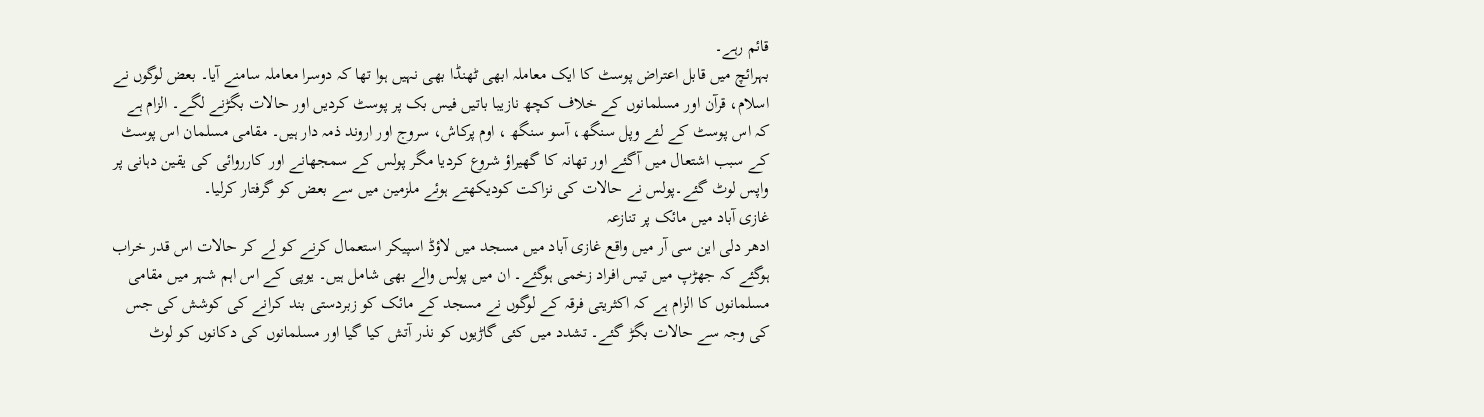قائم رہے۔
بہرائچ میں قابل اعتراض پوسٹ کا ایک معاملہ ابھی ٹھنڈا بھی نہیں ہوا تھا کہ دوسرا معاملہ سامنے آیا۔ بعض لوگوں نے اسلام، قرآن اور مسلمانوں کے خلاف کچھ نازیبا باتیں فیس بک پر پوسٹ کردیں اور حالات بگڑنے لگے۔ الزام ہے کہ اس پوسٹ کے لئے وپل سنگھ، آسو سنگھ ، اوم پرکاش، سروج اور اروند ذمہ دار ہیں۔ مقامی مسلمان اس پوسٹ کے سبب اشتعال میں آگئے اور تھانہ کا گھیراؤ شروع کردیا مگر پولس کے سمجھانے اور کارروائی کی یقین دہانی پر واپس لوٹ گئے۔پولس نے حالات کی نزاکت کودیکھتے ہوئے ملزمین میں سے بعض کو گرفتار کرلیا۔
غازی آباد میں مائک پر تنازعہ
ادھر دلی این سی آر میں واقع غازی آباد میں مسجد میں لاؤڈ اسپیکر استعمال کرنے کو لے کر حالات اس قدر خراب ہوگئے کہ جھڑپ میں تیس افراد زخمی ہوگئے۔ ان میں پولس والے بھی شامل ہیں۔ یوپی کے اس اہم شہر میں مقامی مسلمانوں کا الزام ہے کہ اکثریتی فرقہ کے لوگوں نے مسجد کے مائک کو زبردستی بند کرانے کی کوشش کی جس کی وجہ سے حالات بگڑ گئے۔ تشدد میں کئی گاڑیوں کو نذر آتش کیا گیا اور مسلمانوں کی دکانوں کو لوٹ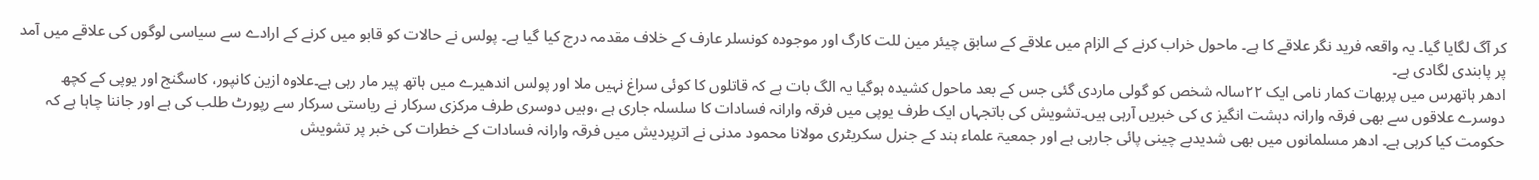کر آگ لگایا گیا۔ یہ واقعہ فرید نگر علاقے کا ہے۔ ماحول خراب کرنے کے الزام میں علاقے کے سابق چیئر مین للت کارگ اور موجودہ کونسلر عارف کے خلاف مقدمہ درج کیا گیا ہے۔ پولس نے حالات کو قابو میں کرنے کے ارادے سے سیاسی لوگوں کی علاقے میں آمد پر پابندی لگادی ہے۔
ادھر ہاتھرس میں پربھات کمار نامی ایک ۲۲سالہ شخص کو گولی ماردی گئی جس کے بعد ماحول کشیدہ ہوگیا یہ الگ بات ہے کہ قاتلوں کا کوئی سراغ نہیں ملا اور پولس اندھیرے میں ہاتھ پیر مار رہی ہے۔علاوہ ازین کانپور، کاسگنج اور یوپی کے کچھ دوسرے علاقوں سے بھی فرقہ وارانہ دہشت انگیز ی کی خبریں آرہی ہیں۔تشویش کی باتجہاں ایک طرف یوپی میں فرقہ وارانہ فسادات کا سلسلہ جاری ہے ،وہیں دوسری طرف مرکزی سرکار نے ریاستی سرکار سے رپورٹ طلب کی ہے اور جاننا چاہا ہے کہ حکومت کیا کرہی ہے۔ ادھر مسلمانوں میں بھی شدیدبے چینی پائی جارہی ہے اور جمعیۃ علماء ہند کے جنرل سکریٹری مولانا محمود مدنی نے اترپردیش میں فرقہ وارانہ فسادات کے خطرات کی خبر پر تشویش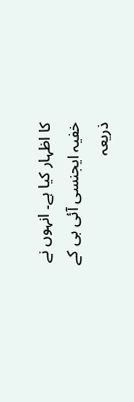کا اظہار کیا ہے۔ انہوں نے خفیہ ایجنسی آئی بی کے ذریعہ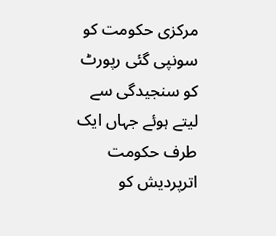مرکزی حکومت کو سونپی گئی رپورٹ کو سنجیدگی سے لیتے ہوئے جہاں ایک طرف حکومت اترپردیش کو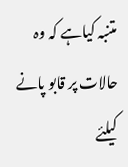متنبہ کیاہے کہ وہ
حالات پر قابو پانے کیلئے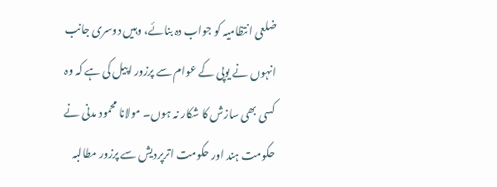ضلعی انتظامیہ کو جواب دہ بنائے، وہیں دوسری جانب انہوں نے یوپی کے عوام سے پرزور اپیل کی ہے کہ وہ کسی بھی سازش کا شکار نہ ہوں۔ مولانا محمود مدنی نے حکومت ہند اور حکومت اترپردیش سے پرزور مطالبہ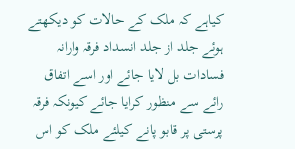کیاہے کہ ملک کے حالات کو دیکھتے ہوئے جلد از جلد انسداد فرقہ وارانہ فسادات بل لایا جائے اور اسے اتفاق رائے سے منظور کرایا جائے کیونکہ فرقہ پرستی پر قابو پانے کیلئے ملک کو اس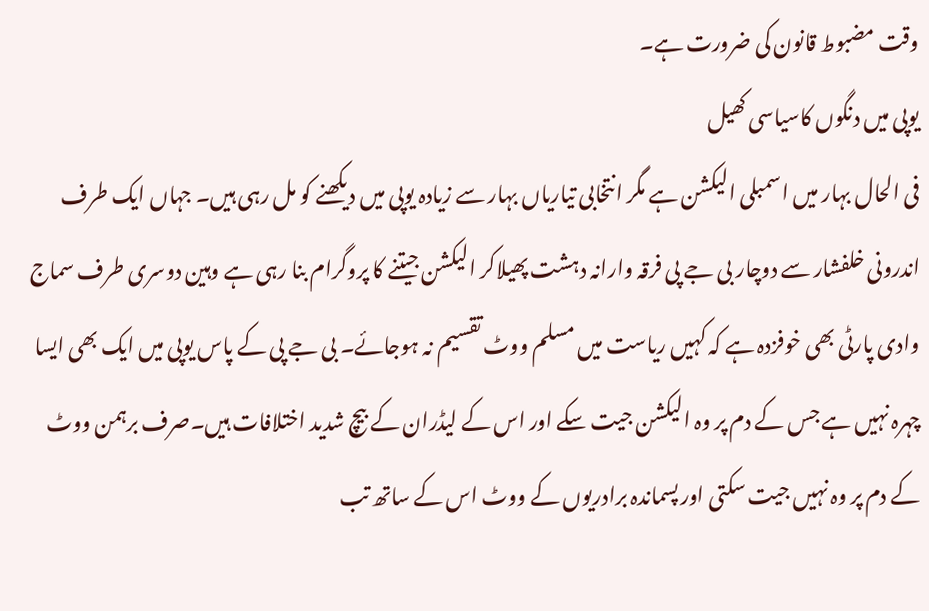وقت مضبوط قانون کی ضرورت ہے۔
یوپی میں دنگوں کاسیاسی کھیل
فی الحال بہار میں اسمبلی الیکشن ہے مگر انتخابی تیاریاں بہار سے زیادہ یوپی میں دیکھنے کو مل رہی ہیں۔ جہاں ایک طرف اندرونی خلفشار سے دوچار بی جے پی فرقہ وارانہ دہشت پھیلاکر الیکشن جیتنے کا پروگرام بنا رہی ہے وہین دوسری طرف سماج وادی پارٹی بھی خوفزدہ ہے کہ کہیں ریاست میں مسلم ووٹ تقسیم نہ ہوجائے۔ بی جے پی کے پاس یوپی میں ایک بھی ایسا چہرہ نہیں ہے جس کے دم پر وہ الیکشن جیت سکے اور اس کے لیڈران کے بیچ شدید اختلافات ہیں۔صرف برہمن ووٹ کے دم پر وہ نہیں جیت سکتی اور پسماندہ برادریوں کے ووٹ اس کے ساتھ تب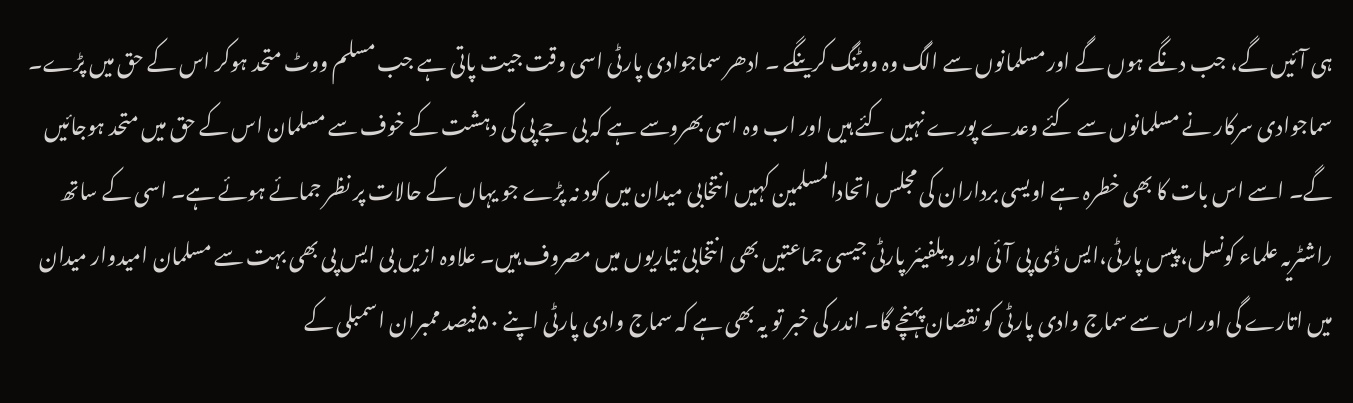ہی آئیں گے، جب دنگے ہوں گے اور مسلمانوں سے الگ وہ ووٹنگ کرینگے ۔ ادھر سماجوادی پارٹی اسی وقت جیت پاتی ہے جب مسلم ووٹ متحد ہوکر اس کے حق میں پڑے۔ سماجوادی سرکار نے مسلمانوں سے کئے وعدے پورے نہیں کئے ہیں اور اب وہ اسی بھروسے ہے کہ بی جے پی کی دہشت کے خوف سے مسلمان اس کے حق میں متحد ہوجائیں گے۔ اسے اس بات کا بھی خطرہ ہے اویسی برداران کی مجلس اتحادالمسلمین کہیں انتخابی میدان میں کود نہ پڑے جو یہاں کے حالات پر نظر جمائے ہوئے ہے۔ اسی کے ساتھ راشٹریہ علماء کونسل، پیس پارٹی،ایس ڈی پی آئی اور ویلفیئر پارٹی جیسی جماعتیں بھی انتخابی تیاریوں میں مصروف ہیں۔ علاوہ ازیں بی ایس پی بھی بہت سے مسلمان امیدوار میدان میں اتارے گی اور اس سے سماج وادی پارٹی کو نقصان پہنچے گا۔ اندر کی خبر تو یہ بھی ہے کہ سماج وادی پارٹی اپنے ۵۰فیصد ممبران اسمبلی کے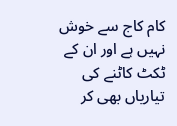کام کاج سے خوش نہیں ہے اور ان کے ٹکٹ کاٹنے کی تیاریاں بھی کر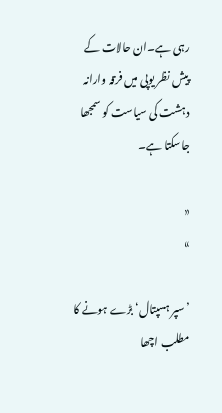رہی ہے۔ان حالات کے پیش نظر یوپی میں فرقہ وارانہ دہشت کی سیاست کو سمجھا جاسکتا ہے۔

«
»

’سپر ہسپتال‘ بڑے ہونے کا مطلب اچھا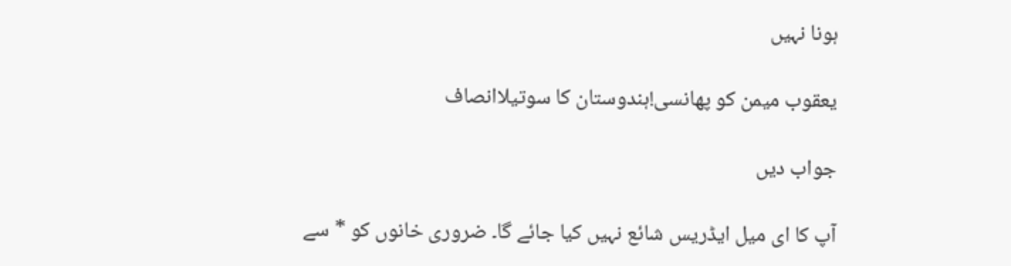ہونا نہیں

یعقوب میمن کو پھانسی!ہندوستان کا سوتیلاانصاف

جواب دیں

آپ کا ای میل ایڈریس شائع نہیں کیا جائے گا۔ ضروری خانوں کو * سے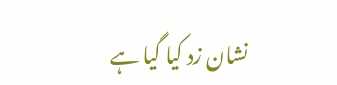نشان زد کیا گیا ہے